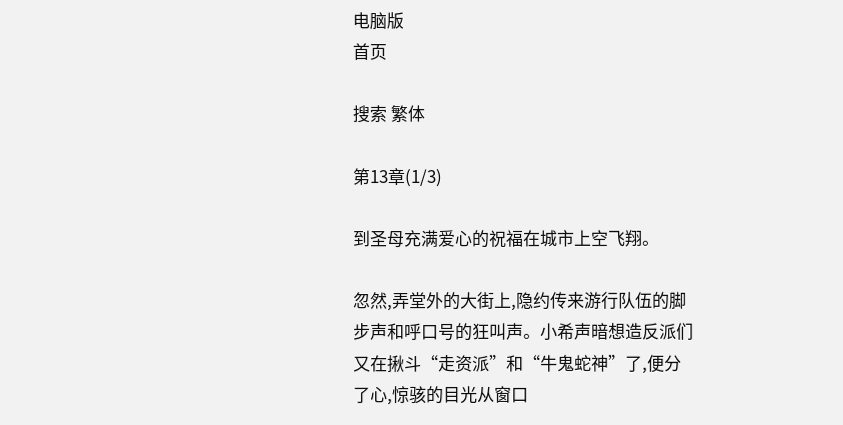电脑版
首页

搜索 繁体

第13章(1/3)

到圣母充满爱心的祝福在城市上空飞翔。

忽然,弄堂外的大街上,隐约传来游行队伍的脚步声和呼口号的狂叫声。小希声暗想造反派们又在揪斗“走资派”和“牛鬼蛇神”了,便分了心,惊骇的目光从窗口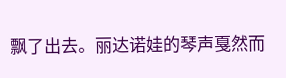飘了出去。丽达诺娃的琴声戛然而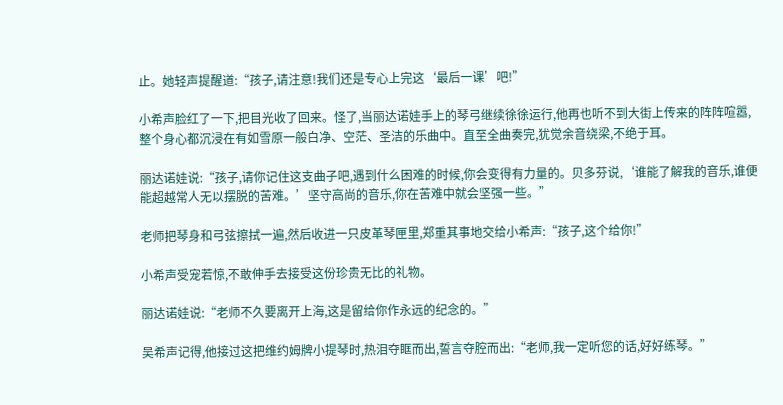止。她轻声提醒道:“孩子,请注意!我们还是专心上完这‘最后一课’吧!”

小希声脸红了一下,把目光收了回来。怪了,当丽达诺娃手上的琴弓继续徐徐运行,他再也听不到大街上传来的阵阵喧嚣,整个身心都沉浸在有如雪原一般白净、空茫、圣洁的乐曲中。直至全曲奏完,犹觉余音绕梁,不绝于耳。

丽达诺娃说:“孩子,请你记住这支曲子吧,遇到什么困难的时候,你会变得有力量的。贝多芬说,‘谁能了解我的音乐,谁便能超越常人无以摆脱的苦难。’坚守高尚的音乐,你在苦难中就会坚强一些。”

老师把琴身和弓弦擦拭一遍,然后收进一只皮革琴匣里,郑重其事地交给小希声:“孩子,这个给你!”

小希声受宠若惊,不敢伸手去接受这份珍贵无比的礼物。

丽达诺娃说:“老师不久要离开上海,这是留给你作永远的纪念的。”

吴希声记得,他接过这把维约姆牌小提琴时,热泪夺眶而出,誓言夺腔而出:“老师,我一定听您的话,好好练琴。”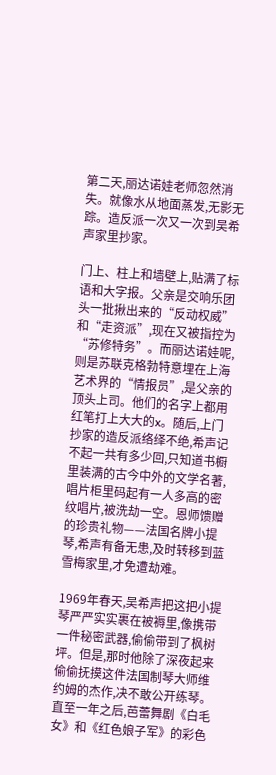第二天,丽达诺娃老师忽然消失。就像水从地面蒸发,无影无踪。造反派一次又一次到吴希声家里抄家。

门上、柱上和墙壁上,贴满了标语和大字报。父亲是交响乐团头一批揪出来的“反动权威”和“走资派”,现在又被指控为“苏修特务”。而丽达诺娃呢,则是苏联克格勃特意埋在上海艺术界的“情报员”,是父亲的顶头上司。他们的名字上都用红笔打上大大的x。随后,上门抄家的造反派络绎不绝,希声记不起一共有多少回,只知道书橱里装满的古今中外的文学名著,唱片柜里码起有一人多高的密纹唱片,被洗劫一空。恩师馈赠的珍贵礼物——法国名牌小提琴,希声有备无患,及时转移到蓝雪梅家里,才免遭劫难。

1969年春天,吴希声把这把小提琴严严实实裹在被褥里,像携带一件秘密武器,偷偷带到了枫树坪。但是,那时他除了深夜起来偷偷抚摸这件法国制琴大师维约姆的杰作,决不敢公开练琴。直至一年之后,芭蕾舞剧《白毛女》和《红色娘子军》的彩色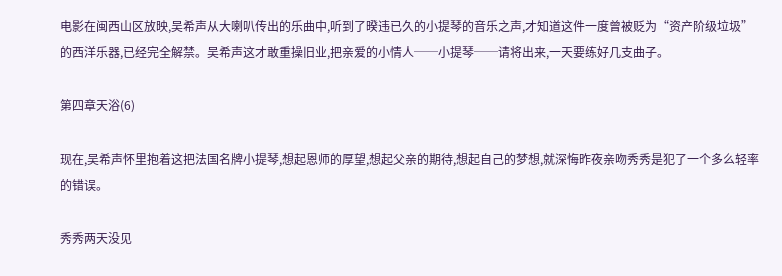电影在闽西山区放映,吴希声从大喇叭传出的乐曲中,听到了暌违已久的小提琴的音乐之声,才知道这件一度曾被贬为“资产阶级垃圾”的西洋乐器,已经完全解禁。吴希声这才敢重操旧业,把亲爱的小情人──小提琴──请将出来,一天要练好几支曲子。

第四章天浴(6)

现在,吴希声怀里抱着这把法国名牌小提琴,想起恩师的厚望,想起父亲的期待,想起自己的梦想,就深悔昨夜亲吻秀秀是犯了一个多么轻率的错误。

秀秀两天没见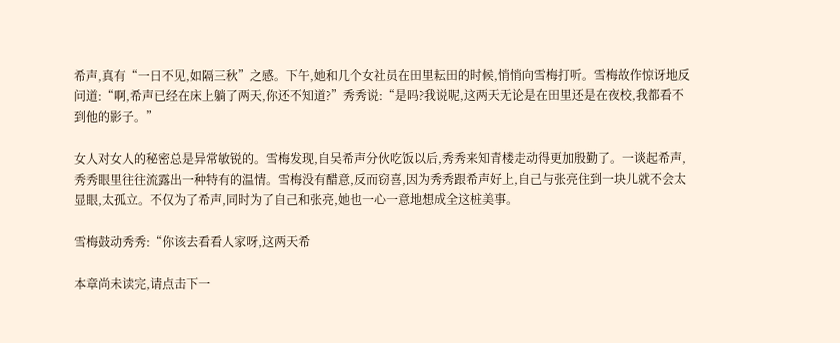希声,真有“一日不见,如隔三秋”之感。下午,她和几个女社员在田里耘田的时候,悄悄向雪梅打听。雪梅故作惊讶地反问道:“啊,希声已经在床上躺了两天,你还不知道?”秀秀说:“是吗?我说呢,这两天无论是在田里还是在夜校,我都看不到他的影子。”

女人对女人的秘密总是异常敏锐的。雪梅发现,自吴希声分伙吃饭以后,秀秀来知青楼走动得更加殷勤了。一谈起希声,秀秀眼里往往流露出一种特有的温情。雪梅没有醋意,反而窃喜,因为秀秀跟希声好上,自己与张亮住到一块儿就不会太显眼,太孤立。不仅为了希声,同时为了自己和张亮,她也一心一意地想成全这桩美事。

雪梅鼓动秀秀:“你该去看看人家呀,这两天希

本章尚未读完,请点击下一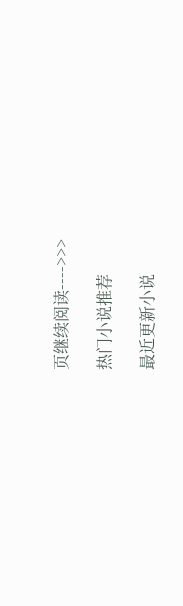页继续阅读---->>>

热门小说推荐

最近更新小说